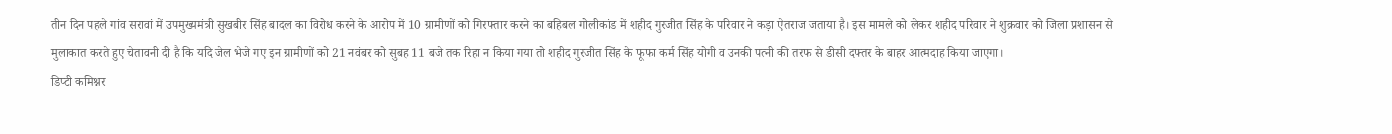तीन दिन पहले गांव सरावां में उपमुख्यमंत्री सुखबीर सिंह बादल का विरोध करने के आरोप में 10 ग्रामीणों को गिरफ्तार करने का बहिबल गोलीकांड में शहीद गुरजीत सिंह के परिवार ने कड़ा ऐतराज जताया है। इस मामले को लेकर शहीद परिवार ने शुक्रवार को जिला प्रशासन से मुलाकात करते हुए चेतावनी दी है कि यदि जेल भेजे गए इन ग्रामीणों को 21 नवंबर को सुबह 11 बजे तक रिहा न किया गया तो शहीद गुरजीत सिंह के फूफा कर्म सिंह योगी व उनकी पत्नी की तरफ से डीसी दफ्तर के बाहर आत्मदाह किया जाएगा।
डिप्टी कमिश्नर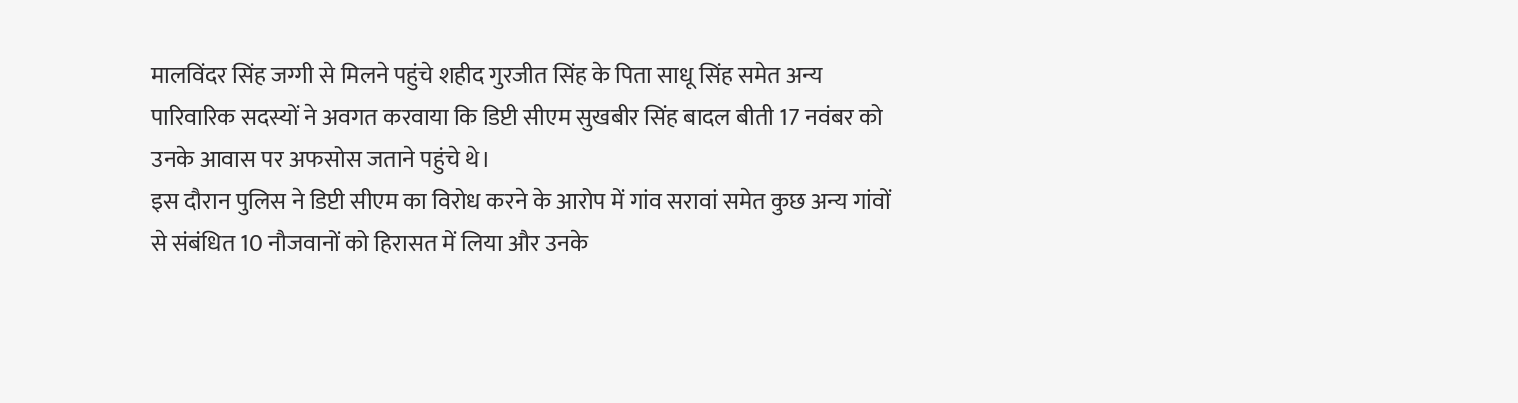मालविंदर सिंह जग्गी से मिलने पहुंचे शहीद गुरजीत सिंह के पिता साधू सिंह समेत अन्य पारिवारिक सदस्यों ने अवगत करवाया कि डिप्टी सीएम सुखबीर सिंह बादल बीती 17 नवंबर को उनके आवास पर अफसोस जताने पहुंचे थे।
इस दौरान पुलिस ने डिप्टी सीएम का विरोध करने के आरोप में गांव सरावां समेत कुछ अन्य गांवों से संबंधित 10 नौजवानों को हिरासत में लिया और उनके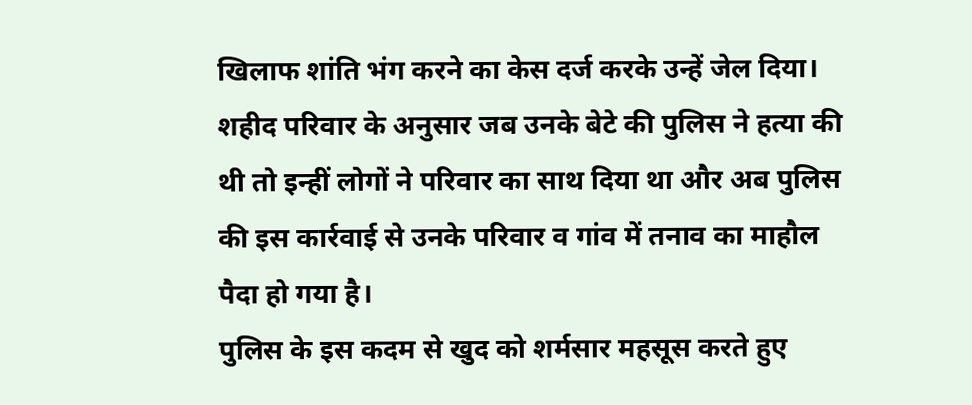खिलाफ शांति भंग करने का केस दर्ज करके उन्हें जेल दिया।
शहीद परिवार के अनुसार जब उनके बेटे की पुलिस ने हत्या की थी तो इन्हीं लोगों ने परिवार का साथ दिया था और अब पुलिस की इस कार्रवाई से उनके परिवार व गांव में तनाव का माहौल पैदा हो गया है।
पुलिस के इस कदम से खुद को शर्मसार महसूस करते हुए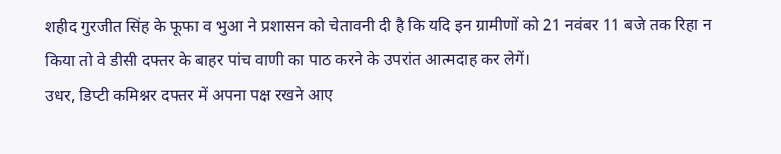शहीद गुरजीत सिंह के फूफा व भुआ ने प्रशासन को चेतावनी दी है कि यदि इन ग्रामीणों को 21 नवंबर 11 बजे तक रिहा न किया तो वे डीसी दफ्तर के बाहर पांच वाणी का पाठ करने के उपरांत आत्मदाह कर लेगें।
उधर, डिप्टी कमिश्नर दफ्तर में अपना पक्ष रखने आए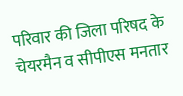परिवार की जिला परिषद के चेयरमैन व सीपीएस मनतार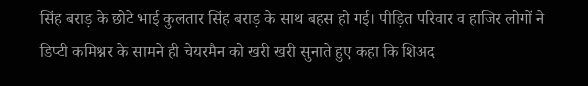सिंह बराड़ के छोटे भाई कुलतार सिंह बराड़ के साथ बहस हो गई। पीड़ित परिवार व हाजिर लोगों ने डिप्टी कमिश्नर के सामने ही चेयरमैन को खरी खरी सुनाते हुए कहा कि शिअद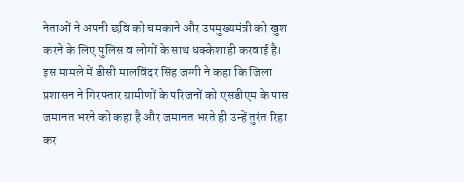नेताओं ने अपनी छवि को चमकाने और उपमुख्यमंत्री को खुश करने के लिए पुलिस व लोगों के साथ धक्केशाही करवाई है।
इस मामले में डीसी मालविंदर सिंह जग्गी ने कहा कि जिला प्रशासन ने गिरफ्तार ग्रामीणों के परिजनों को एसडीएम के पास जमानत भरने को कहा है और जमानत भरते ही उन्हें तुरंत रिहा कर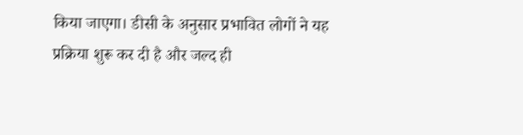किया जाएगा। डीसी के अनुसार प्रभावित लोगों ने यह प्रक्रिया शुरू कर दी है और जल्द ही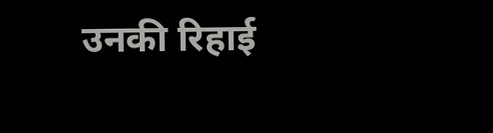उनकी रिहाई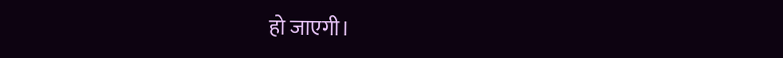हो जाएगी।